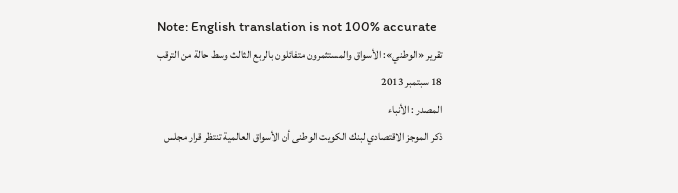Note: English translation is not 100% accurate
تقرير «الوطني»: الأسواق والمستثمرون متفائلون بالربع الثالث وسط حالة من الترقب
18 سبتمبر 2013
المصدر : الأنباء
ذكر الموجز الاقتصادي لبنك الكويت الوطنى أن الأسواق العالمية تنتظر قرار مجلس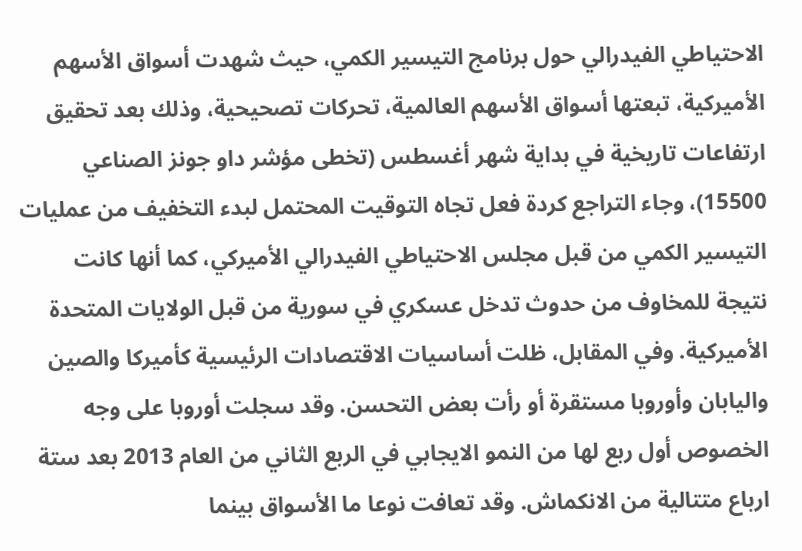الاحتياطي الفيدرالي حول برنامج التيسير الكمي، حيث شهدت أسواق الأسهم الأميركية، تبعتها أسواق الأسهم العالمية، تحركات تصحيحية، وذلك بعد تحقيق ارتفاعات تاريخية في بداية شهر أغسطس (تخطى مؤشر داو جونز الصناعي 15500)، وجاء التراجع كردة فعل تجاه التوقيت المحتمل لبدء التخفيف من عمليات التيسير الكمي من قبل مجلس الاحتياطي الفيدرالي الأميركي، كما أنها كانت نتيجة للمخاوف من حدوث تدخل عسكري في سورية من قبل الولايات المتحدة الأميركية. وفي المقابل، ظلت أساسيات الاقتصادات الرئيسية كأميركا والصين واليابان وأوروبا مستقرة أو رأت بعض التحسن. وقد سجلت أوروبا على وجه الخصوص أول ربع لها من النمو الايجابي في الربع الثاني من العام 2013 بعد ستة ارباع متتالية من الانكماش. وقد تعافت نوعا ما الأسواق بينما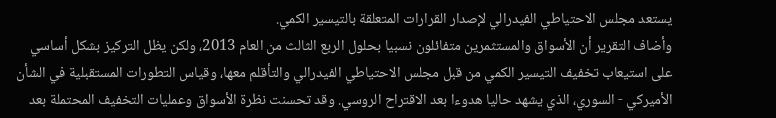يستعد مجلس الاحتياطي الفيدرالي لإصدار القرارات المتعلقة بالتيسير الكمي.
وأضاف التقرير أن الأسواق والمستثمرين متفائلون نسبيا بحلول الربع الثالث من العام 2013، ولكن يظل التركيز بشكل أساسي على استيعاب تخفيف التيسير الكمي من قبل مجلس الاحتياطي الفيدرالي والتأقلم معها، وقياس التطورات المستقبلية في الشأن الأميركي - السوري، الذي يشهد حاليا هدوءا بعد الاقتراح الروسي. وقد تحسنت نظرة الأسواق وعمليات التخفيف المحتملة بعد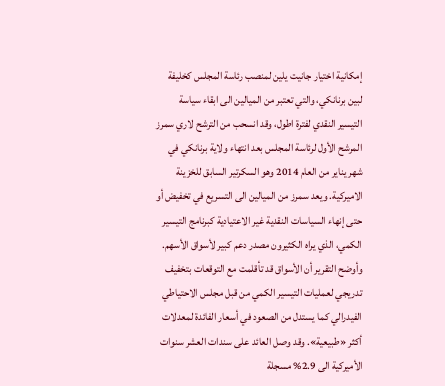إمكانية اختيار جانيت يلين لمنصب رئاسة المجلس كخليفة لبين برنانكي، والتي تعتبر من الميالين الى ابقاء سياسة التيسير النقدي لفترة اطول، وقد انسحب من الترشح لاري سمرز المرشح الأول لرئاسة المجلس بعد انتهاء ولاية برنانكي في شهر يناير من العام 2014 وهو السكرتير السابق للخزينة الاميركية. ويعد سمرز من الميالين الى التسريع في تخفيض أو حتى إنهاء السياسات النقدية غير الاعتيادية كبرنامج التيسير الكمي، الذي يراه الكثيرون مصدر دعم كبير لأسواق الأسهم.
وأوضح التقرير أن الأسواق قد تأقلمت مع التوقعات بتخفيف تدريجي لعمليات التيسير الكمي من قبل مجلس الاحتياطي الفيدرالي كما يستدل من الصعود في أسعار الفائدة لمعدلات أكثر «طبيعية». وقد وصل العائد على سندات العشر سنوات الأميركية الى 2.9% مسجلة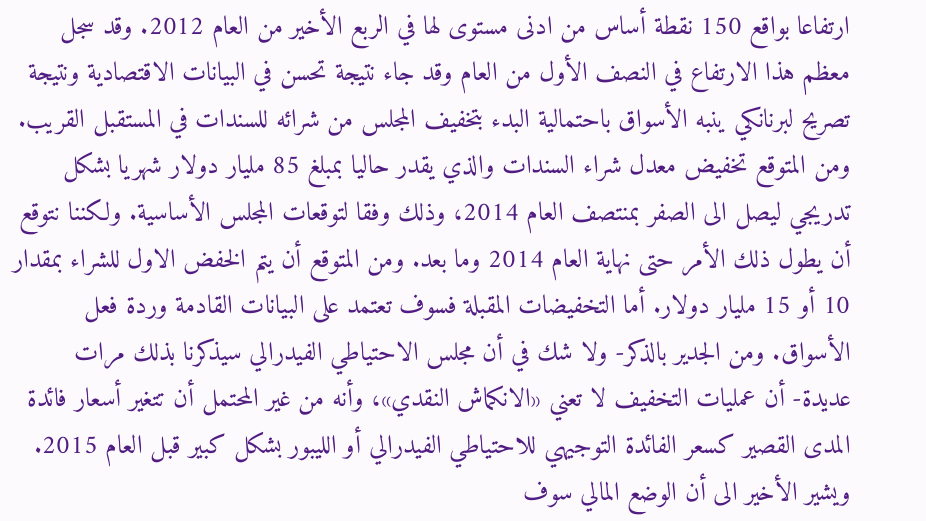ارتفاعا بواقع 150 نقطة أساس من ادنى مستوى لها في الربع الأخير من العام 2012. وقد سجل معظم هذا الارتفاع في النصف الأول من العام وقد جاء نتيجة تحسن في البيانات الاقتصادية ونتيجة تصريح لبرنانكي ينبه الأسواق باحتمالية البدء بتخفيف المجلس من شرائه للسندات في المستقبل القريب. ومن المتوقع تخفيض معدل شراء السندات والذي يقدر حاليا بمبلغ 85 مليار دولار شهريا بشكل تدريجي ليصل الى الصفر بمنتصف العام 2014، وذلك وفقا لتوقعات المجلس الأساسية. ولكننا نتوقع أن يطول ذلك الأمر حتى نهاية العام 2014 وما بعد. ومن المتوقع أن يتم الخفض الاول للشراء بمقدار 10 أو 15 مليار دولار. أما التخفيضات المقبلة فسوف تعتمد على البيانات القادمة وردة فعل الأسواق. ومن الجدير بالذكر- ولا شك في أن مجلس الاحتياطي الفيدرالي سيذكرنا بذلك مرات عديدة- أن عمليات التخفيف لا تعني «الانكماش النقدي»، وأنه من غير المحتمل أن تتغير أسعار فائدة المدى القصير كسعر الفائدة التوجيهي للاحتياطي الفيدرالي أو الليبور بشكل كبير قبل العام 2015. ويشير الأخير الى أن الوضع المالي سوف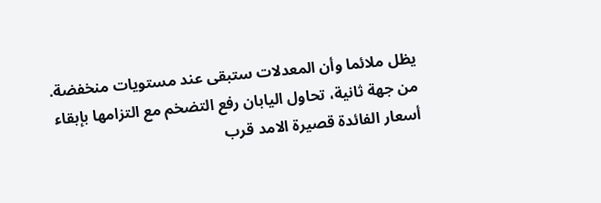يظل ملائما وأن المعدلات ستبقى عند مستويات منخفضة.
من جهة ثانية، تحاول اليابان رفع التضخم مع التزامها بإبقاء أسعار الفائدة قصيرة الامد قرب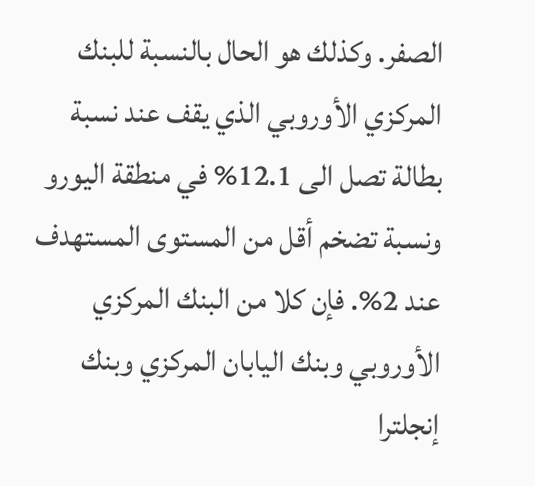الصفر. وكذلك هو الحال بالنسبة للبنك المركزي الأوروبي الذي يقف عند نسبة بطالة تصل الى 12.1% في منطقة اليورو ونسبة تضخم أقل من المستوى المستهدف عند 2%. فإن كلا من البنك المركزي الأوروبي وبنك اليابان المركزي وبنك إنجلترا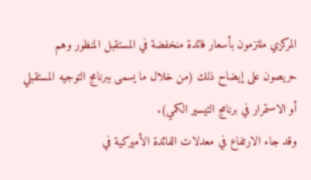المركزي ملتزمون بأسعار فائدة منخفضة في المستقبل المنظور وهم حريصون على إيضاح ذلك (من خلال ما يسمى ببرنامج التوجيه المستقبلي أو الاستمرار في برنامج التيسير الكمي).
وقد جاء الارتفاع في معدلات الفائدة الأميركية في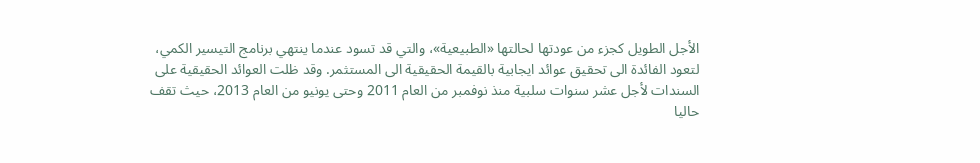الأجل الطويل كجزء من عودتها لحالتها «الطبيعية»، والتي قد تسود عندما ينتهي برنامج التيسير الكمي، لتعود الفائدة الى تحقيق عوائد ايجابية بالقيمة الحقيقية الى المستثمر. وقد ظلت العوائد الحقيقية على السندات لأجل عشر سنوات سلبية منذ نوفمبر من العام 2011 وحتى يونيو من العام 2013، حيث تقف حاليا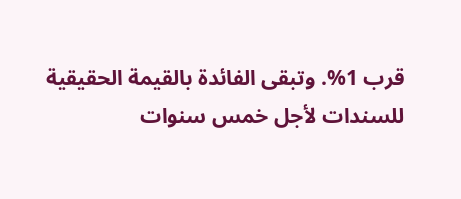قرب 1%. وتبقى الفائدة بالقيمة الحقيقية للسندات لأجل خمس سنوات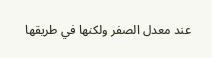عند معدل الصفر ولكنها في طريقها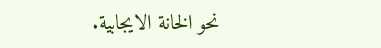نحو الخانة الايجابية.